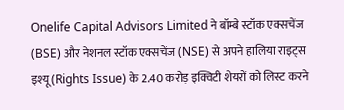Onelife Capital Advisors Limited ने बॉम्बे स्टॉक एक्सचेंज (BSE) और नेशनल स्टॉक एक्सचेंज (NSE) से अपने हालिया राइट्स इश्यू (Rights Issue) के 2.40 करोड़ इक्विटी शेयरों को लिस्ट करने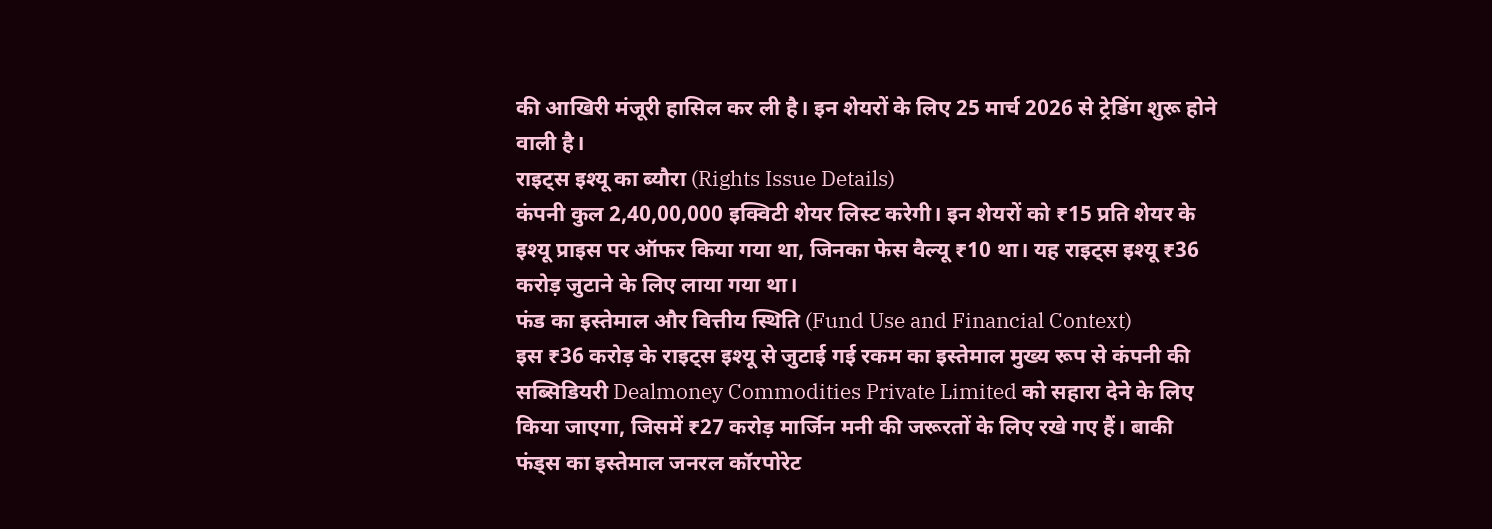की आखिरी मंजूरी हासिल कर ली है। इन शेयरों के लिए 25 मार्च 2026 से ट्रेडिंग शुरू होने वाली है।
राइट्स इश्यू का ब्यौरा (Rights Issue Details)
कंपनी कुल 2,40,00,000 इक्विटी शेयर लिस्ट करेगी। इन शेयरों को ₹15 प्रति शेयर के इश्यू प्राइस पर ऑफर किया गया था, जिनका फेस वैल्यू ₹10 था। यह राइट्स इश्यू ₹36 करोड़ जुटाने के लिए लाया गया था।
फंड का इस्तेमाल और वित्तीय स्थिति (Fund Use and Financial Context)
इस ₹36 करोड़ के राइट्स इश्यू से जुटाई गई रकम का इस्तेमाल मुख्य रूप से कंपनी की सब्सिडियरी Dealmoney Commodities Private Limited को सहारा देने के लिए किया जाएगा, जिसमें ₹27 करोड़ मार्जिन मनी की जरूरतों के लिए रखे गए हैं। बाकी फंड्स का इस्तेमाल जनरल कॉरपोरेट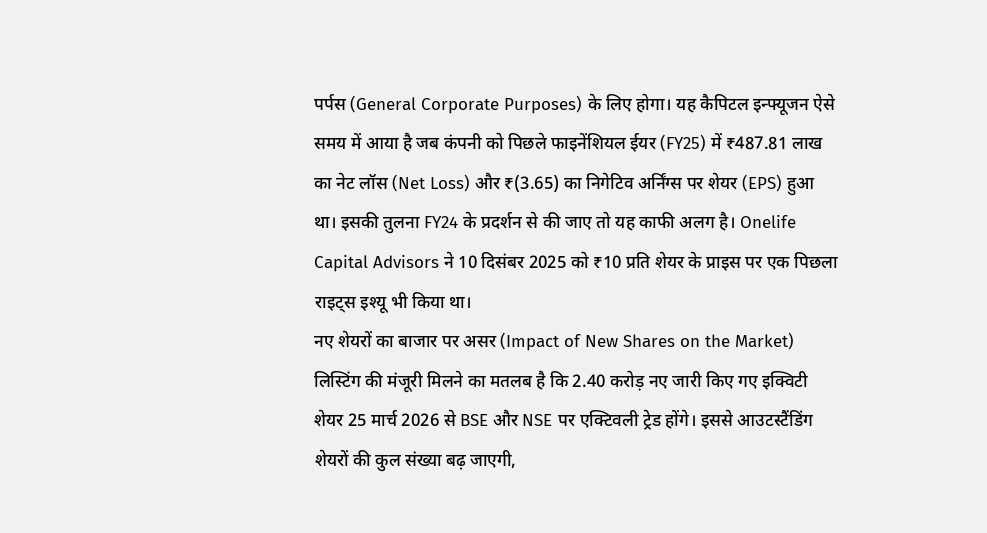पर्पस (General Corporate Purposes) के लिए होगा। यह कैपिटल इन्फ्यूजन ऐसे समय में आया है जब कंपनी को पिछले फाइनेंशियल ईयर (FY25) में ₹487.81 लाख का नेट लॉस (Net Loss) और ₹(3.65) का निगेटिव अर्निंग्स पर शेयर (EPS) हुआ था। इसकी तुलना FY24 के प्रदर्शन से की जाए तो यह काफी अलग है। Onelife Capital Advisors ने 10 दिसंबर 2025 को ₹10 प्रति शेयर के प्राइस पर एक पिछला राइट्स इश्यू भी किया था।
नए शेयरों का बाजार पर असर (Impact of New Shares on the Market)
लिस्टिंग की मंजूरी मिलने का मतलब है कि 2.40 करोड़ नए जारी किए गए इक्विटी शेयर 25 मार्च 2026 से BSE और NSE पर एक्टिवली ट्रेड होंगे। इससे आउटस्टैंडिंग शेयरों की कुल संख्या बढ़ जाएगी,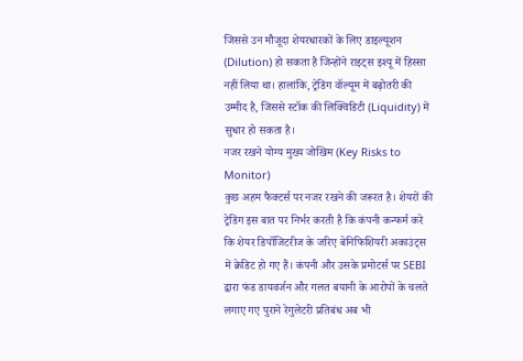जिससे उन मौजूदा शेयरधारकों के लिए डाइल्यूशन (Dilution) हो सकता है जिन्होंने राइट्स इश्यू में हिस्सा नहीं लिया था। हालांकि, ट्रेडिंग वॉल्यूम में बढ़ोतरी की उम्मीद है, जिससे स्टॉक की लिक्विडिटी (Liquidity) में सुधार हो सकता है।
नजर रखने योग्य मुख्य जोखिम (Key Risks to Monitor)
कुछ अहम फैक्टर्स पर नजर रखने की जरूरत है। शेयरों की ट्रेडिंग इस बात पर निर्भर करती है कि कंपनी कन्फर्म करे कि शेयर डिपॉजिटरीज के जरिए बेनिफिशियरी अकाउंट्स में क्रेडिट हो गए हैं। कंपनी और उसके प्रमोटर्स पर SEBI द्वारा फंड डायवर्जन और गलत बयानी के आरोपों के चलते लगाए गए पुराने रेगुलेटरी प्रतिबंध अब भी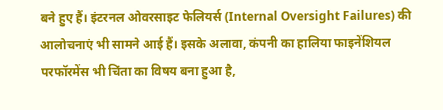बने हुए हैं। इंटरनल ओवरसाइट फेलियर्स (Internal Oversight Failures) की आलोचनाएं भी सामने आई हैं। इसके अलावा, कंपनी का हालिया फाइनेंशियल परफॉरमेंस भी चिंता का विषय बना हुआ है,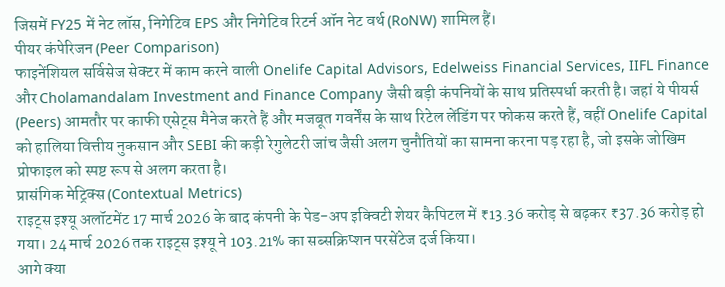जिसमें FY25 में नेट लॉस, निगेटिव EPS और निगेटिव रिटर्न ऑन नेट वर्थ (RoNW) शामिल हैं।
पीयर कंपेरिजन (Peer Comparison)
फाइनेंशियल सर्विसेज सेक्टर में काम करने वाली Onelife Capital Advisors, Edelweiss Financial Services, IIFL Finance और Cholamandalam Investment and Finance Company जैसी बड़ी कंपनियों के साथ प्रतिस्पर्धा करती है। जहां ये पीयर्स (Peers) आमतौर पर काफी एसेट्स मैनेज करते हैं और मजबूत गवर्नेंस के साथ रिटेल लेंडिंग पर फोकस करते हैं, वहीं Onelife Capital को हालिया वित्तीय नुकसान और SEBI की कड़ी रेगुलेटरी जांच जैसी अलग चुनौतियों का सामना करना पड़ रहा है, जो इसके जोखिम प्रोफाइल को स्पष्ट रूप से अलग करता है।
प्रासंगिक मेट्रिक्स (Contextual Metrics)
राइट्स इश्यू अलॉटमेंट 17 मार्च 2026 के बाद कंपनी के पेड-अप इक्विटी शेयर कैपिटल में ₹13.36 करोड़ से बढ़कर ₹37.36 करोड़ हो गया। 24 मार्च 2026 तक राइट्स इश्यू ने 103.21% का सब्सक्रिप्शन परसेंटेज दर्ज किया।
आगे क्या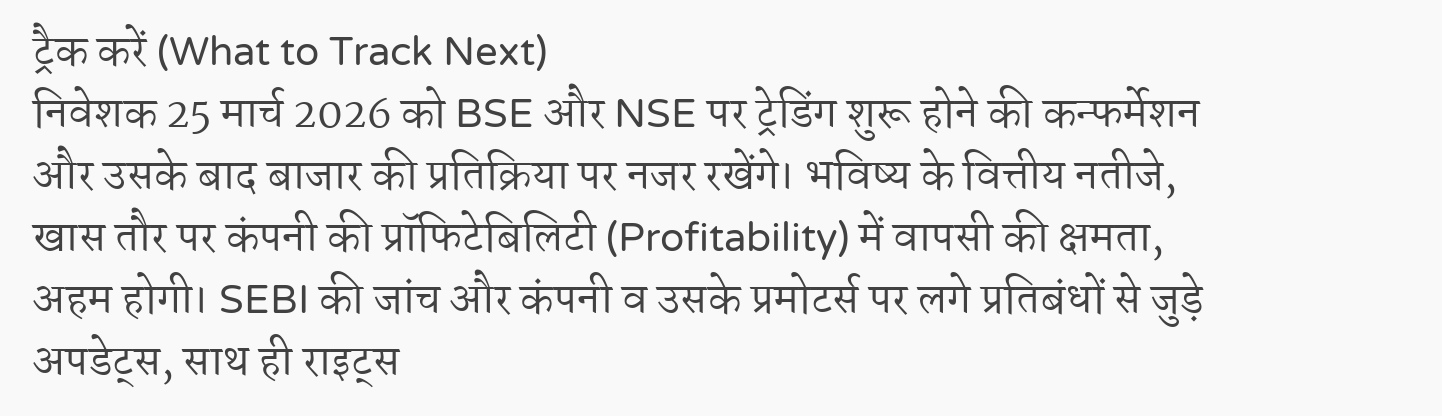ट्रैक करें (What to Track Next)
निवेशक 25 मार्च 2026 को BSE और NSE पर ट्रेडिंग शुरू होने की कन्फर्मेशन और उसके बाद बाजार की प्रतिक्रिया पर नजर रखेंगे। भविष्य के वित्तीय नतीजे, खास तौर पर कंपनी की प्रॉफिटेबिलिटी (Profitability) में वापसी की क्षमता, अहम होगी। SEBI की जांच और कंपनी व उसके प्रमोटर्स पर लगे प्रतिबंधों से जुड़े अपडेट्स, साथ ही राइट्स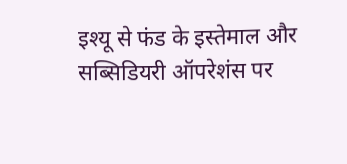इश्यू से फंड के इस्तेमाल और सब्सिडियरी ऑपरेशंस पर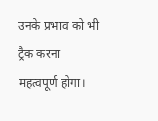उनके प्रभाव को भी ट्रैक करना महत्वपूर्ण होगा।